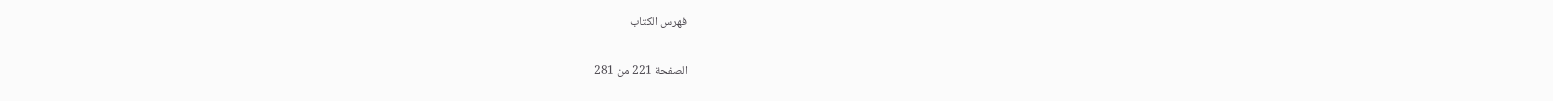فهرس الكتاب

الصفحة 221 من 281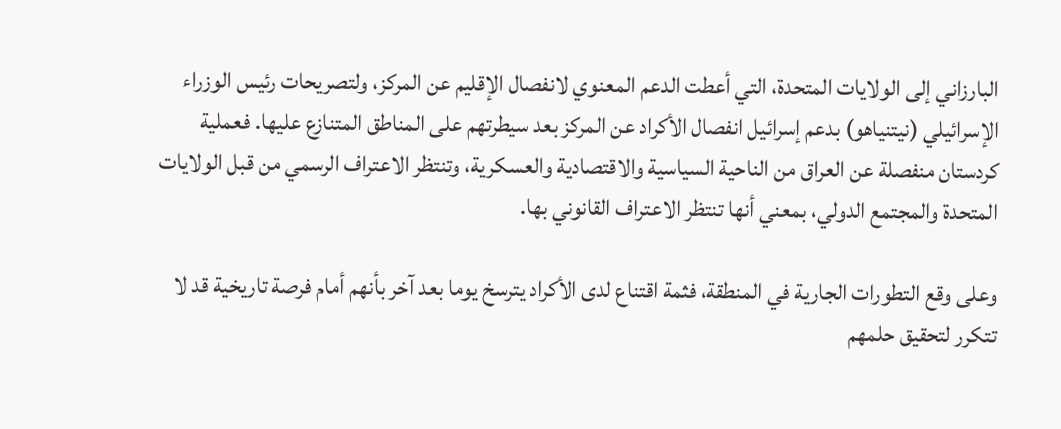البارزاني إلى الولايات المتحدة، التي أعطت الدعم المعنوي لانفصال الإقليم عن المركز، ولتصريحات رئيس الوزراء الإسرائيلي (نيتنياهو) بدعم إسرائيل انفصال الأكراد عن المركز بعد سيطرتهم على المناطق المتنازع عليها. فعملية کردستان منفصلة عن العراق من الناحية السياسية والاقتصادية والعسكرية، وتنتظر الاعتراف الرسمي من قبل الولايات المتحدة والمجتمع الدولي، بمعني أنها تنتظر الاعتراف القانوني بها.

وعلى وقع التطورات الجارية في المنطقة، فثمة اقتناع لدى الأكراد يترسخ يوما بعد آخر بأنهم أمام فرصة تاريخية قد لا تتكرر لتحقيق حلمهم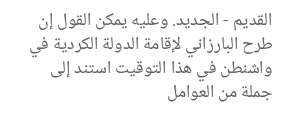القديم - الجديد. وعليه يمكن القول إن طرح البارزاني لإقامة الدولة الكردية في واشنطن في هذا التوقيت استند إلى جملة من العوامل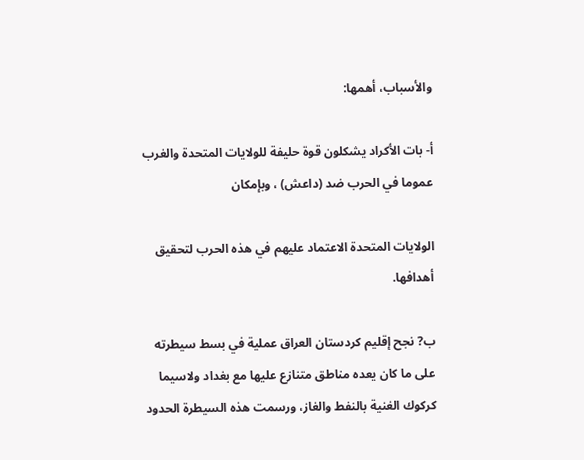والأسباب، أهمها:

أ- بات الأكراد يشكلون قوة حليفة للولايات المتحدة والغرب عموما في الحرب ضد (داعش) ، وبإمكان

الولايات المتحدة الاعتماد عليهم في هذه الحرب لتحقيق أهدافها.

ب? نجح إقليم كردستان العراق عملية في بسط سيطرته على ما كان يعده مناطق متنازع عليها مع بغداد ولاسيما كركوك الغنية بالنفط والغاز، ورسمت هذه السيطرة الحدود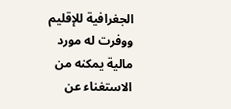الجغرافية للإقليم ووفرت له مورد مالية يمكنه من الاستغناء عن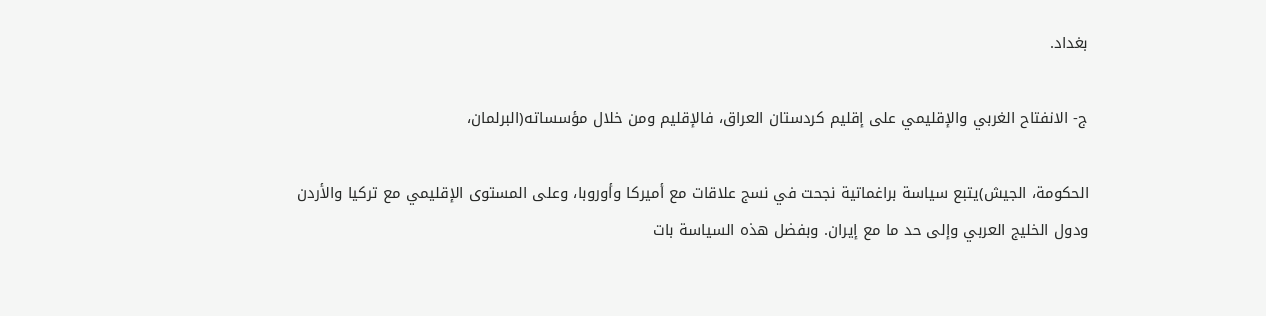بغداد.

ج- الانفتاح الغربي والإقليمي على إقليم كردستان العراق، فالإقليم ومن خلال مؤسساته(البرلمان،

الحكومة، الجيش)يتبع سياسة براغماتية نجحت في نسج علاقات مع أميركا وأوروبا، وعلى المستوى الإقليمي مع تركيا والأردن ودول الخليج العربي وإلى حد ما مع إيران. وبفضل هذه السياسة بات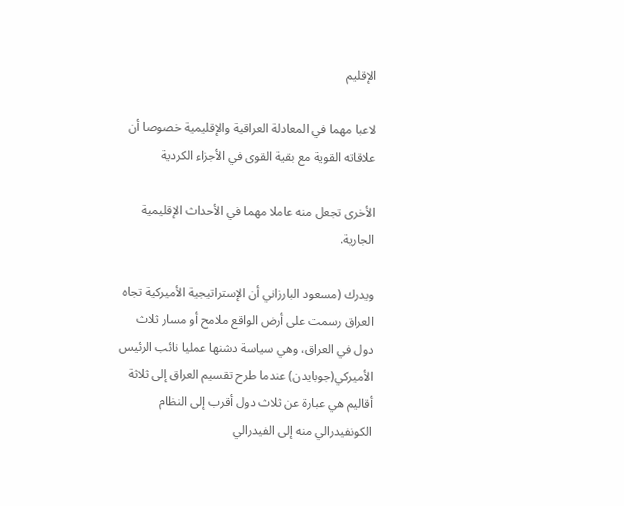الإقليم

لاعبا مهما في المعادلة العراقية والإقليمية خصوصا أن علاقاته القوية مع بقية القوى في الأجزاء الكردية

الأخرى تجعل منه عاملا مهما في الأحداث الإقليمية الجارية.

ويدرك (مسعود البارزاني أن الإستراتيجية الأميركية تجاه العراق رسمت على أرض الواقع ملامح أو مسار ثلاث دول في العراق، وهي سياسة دشنها عمليا نائب الرئيس الأميركي(جوبايدن) عندما طرح تقسيم العراق إلى ثلاثة أقاليم هي عبارة عن ثلاث دول أقرب إلى النظام الكونفيدرالي منه إلى الفيدرالي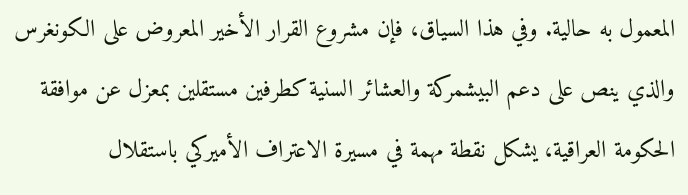المعمول به حالية. وفي هذا السياق، فإن مشروع القرار الأخير المعروض على الكونغرس والذي ينص على دعم البيشمركة والعشائر السنية کطرفين مستقلين بمعزل عن موافقة الحكومة العراقية، يشكل نقطة مهمة في مسيرة الاعتراف الأميركي باستقلال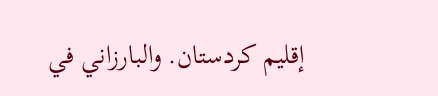إقليم كردستان. والبارزاني في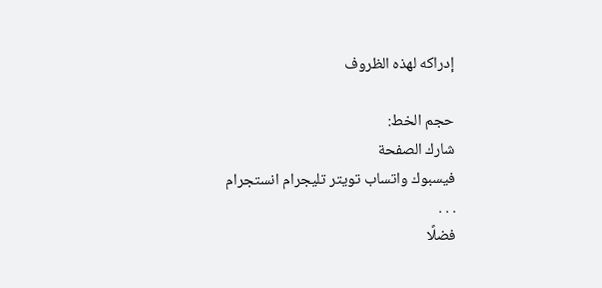إدراکه لهذه الظروف

حجم الخط:
شارك الصفحة
فيسبوك واتساب تويتر تليجرام انستجرام
. . .
فضلًا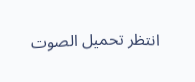انتظر تحميل الصوت